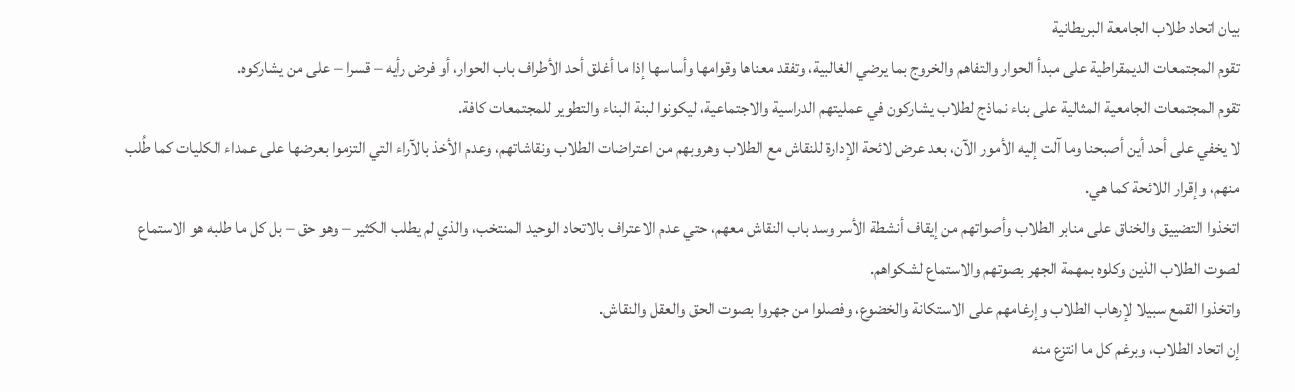بيان اتحاد طلاب الجامعة البريطانية
تقوم المجتمعات الديمقراطية على مبدأ الحوار والتفاهم والخروج بما يرضي الغالبية، وتفقد معناها وقوامها وأساسها إذا ما أغلق أحد الأطراف باب الحوار، أو فرض رأيه – قسرا – على من يشاركوه.
تقوم المجتمعات الجامعية المثالية على بناء نماذج لطلاب يشاركون في عمليتهم الدراسية والاجتماعية، ليكونوا لبنة البناء والتطوير للمجتمعات كافة.
لا يخفي على أحد أين أصبحنا وما آلت إليه الأمور الآن، بعد عرض لائحة الإدارة للنقاش مع الطلاب وهروبهم من اعتراضات الطلاب ونقاشاتهم، وعدم الأخذ بالآراء التي التزموا بعرضها على عمداء الكليات كما طُلب منهم، وإقرار اللائحة كما هي.
اتخذوا التضييق والخناق على منابر الطلاب وأصواتهم من إيقاف أنشطة الأسر وسد باب النقاش معهم، حتي عدم الاعتراف بالاتحاد الوحيد المنتخب، والذي لم يطلب الكثير – وهو حق – بل كل ما طلبه هو الاستماع لصوت الطلاب الذين وكلوه بمهمة الجهر بصوتهم والاستماع لشكواهم.
واتخذوا القمع سبيلا لإرهاب الطلاب وإرغامهم على الاستكانة والخضوع، وفصلوا من جهروا بصوت الحق والعقل والنقاش.
إن اتحاد الطلاب، وبرغم كل ما انتزع منه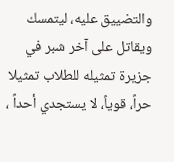والتضييق عليه، ليتمسك ويقاتل على آخر شبر في جزيرة تمثيله للطلاب تمثيلا حراً، قوياً، لا يستجدي أحداً ،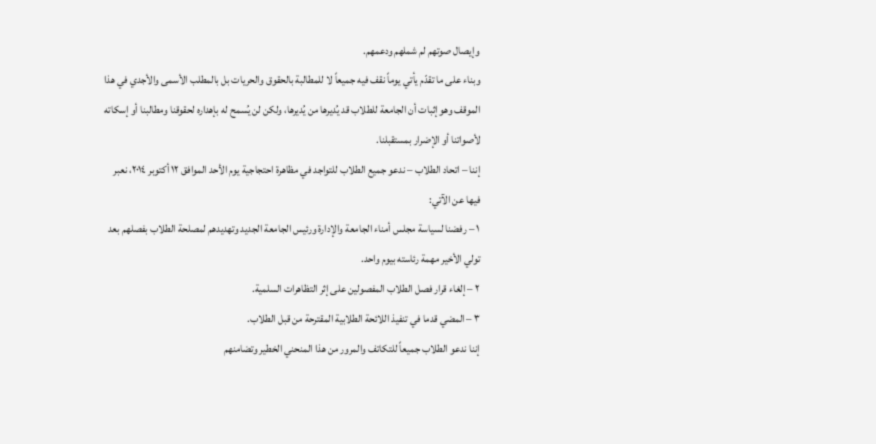وإيصال صوتهم لم شملهم ودعمهم.
وبناء على ما تقدّم يأتي يوماً نقف فيه جميعاً لا للمطالبة بالحقوق والحريات بل بالمطلب الأسمى والأجدي في هذا الموقف وهو إثبات أن الجامعة للطلاب قد يُديرها من يُديرها، ولكن لن يُسمح له بإهداره لحقوقنا ومطالبنا أو إسكاته لأصواتنا أو الإضرار بمستقبلنا.
إننا – اتحاد الطلاب – ندعو جميع الطلاب للتواجد في مظاهرة احتجاجية يوم الأحد الموافق ١٢ أكتوبر ٢٠١٤، نعبر فيها عن الآتي:
١ – رفضنا لسياسة مجلس أمناء الجامعة والإدارة ورئيس الجامعة الجديد وتهديدهم لمصلحة الطلاب بفصلهم بعد تولي الأخير مهمة رئاسته بيوم واحد.
٢ – إلغاء قرار فصل الطلاب المفصولين على إثر التظاهرات السلمية.
٣ – المضي قدما في تنفيذ اللائحة الطلابية المقترحة من قبل الطلاب.
إننا ندعو الطلاب جميعاً للتكاتف والمرور من هذا المنحني الخطير وتضامنهم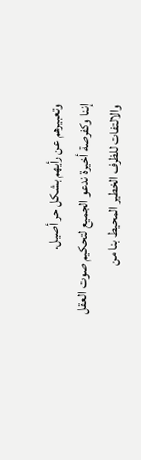وتعبيرهم عن رأيهم بشكل حر أصيل.
إننا وكفرصة أخيرة ندعو الجميع لتحكيم صوت العقل والالتفات للظرف الخطير المحيط بنا من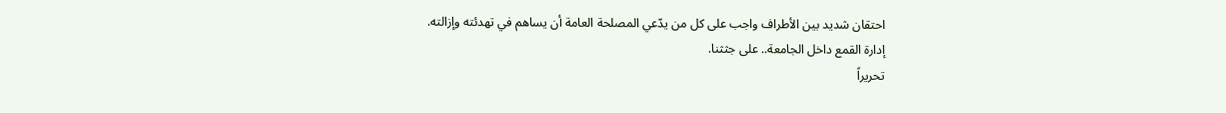احتقان شديد بين الأطراف واجب على كل من يدّعي المصلحة العامة أن يساهم في تهدئته وإزالته.
إدارة القمع داخل الجامعة.. على جثثنا.
تحريراً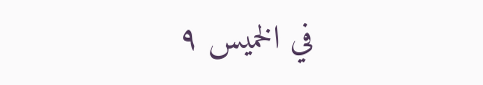في الخميس ٩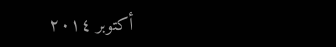أكتوبر ٢٠١٤